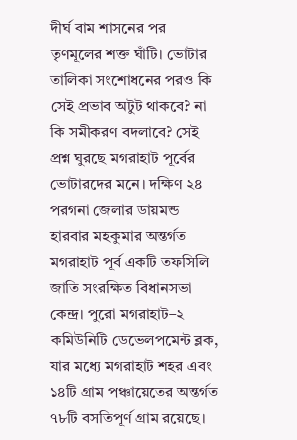দীর্ঘ বাম শাসনের পর তৃণমূলের শক্ত ঘাঁটি। ভোটার তালিকা সংশোধনের পরও কি সেই প্রভাব অটুট থাকবে? না কি সমীকরণ বদলাবে? সেই প্রশ্ন ঘুরছে মগরাহাট পূর্বের ভোটারদের মনে। দক্ষিণ ২৪ পরগনা জেলার ডায়মন্ড হারবার মহকুমার অন্তর্গত মগরাহাট পূর্ব একটি তফসিলি জাতি সংরক্ষিত বিধানসভা কেন্দ্র। পুরো মগরাহাট–২ কমিউনিটি ডেভেলপমেন্ট ব্লক, যার মধ্যে মগরাহাট শহর এবং ১৪টি গ্রাম পঞ্চায়েতের অন্তর্গত ৭৮টি বসতিপূর্ণ গ্রাম রয়েছে।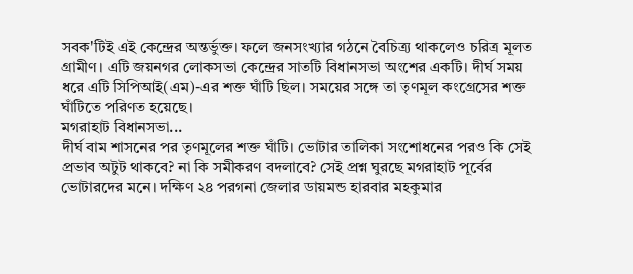সবক'টিই এই কেন্দ্রের অন্তর্ভুক্ত। ফলে জনসংখ্যার গঠনে বৈচিত্র্য থাকলেও চরিত্র মূলত গ্রামীণ। এটি জয়নগর লোকসভা কেন্দ্রের সাতটি বিধানসভা অংশের একটি। দীর্ঘ সময় ধরে এটি সিপিআই(এম)-এর শক্ত ঘাঁটি ছিল। সময়ের সঙ্গে তা তৃণমূল কংগ্রেসের শক্ত ঘাঁটিতে পরিণত হয়েছে।
মগরাহাট বিধানসভা...
দীর্ঘ বাম শাসনের পর তৃণমূলের শক্ত ঘাঁটি। ভোটার তালিকা সংশোধনের পরও কি সেই প্রভাব অটুট থাকবে? না কি সমীকরণ বদলাবে? সেই প্রশ্ন ঘুরছে মগরাহাট পূর্বের ভোটারদের মনে। দক্ষিণ ২৪ পরগনা জেলার ডায়মন্ড হারবার মহকুমার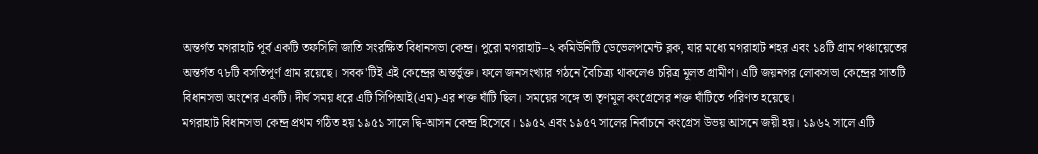অন্তর্গত মগরাহাট পূর্ব একটি তফসিলি জাতি সংরক্ষিত বিধানসভা কেন্দ্র। পুরো মগরাহাট–২ কমিউনিটি ডেভেলপমেন্ট ব্লক, যার মধ্যে মগরাহাট শহর এবং ১৪টি গ্রাম পঞ্চায়েতের অন্তর্গত ৭৮টি বসতিপূর্ণ গ্রাম রয়েছে। সবক'টিই এই কেন্দ্রের অন্তর্ভুক্ত। ফলে জনসংখ্যার গঠনে বৈচিত্র্য থাকলেও চরিত্র মূলত গ্রামীণ। এটি জয়নগর লোকসভা কেন্দ্রের সাতটি বিধানসভা অংশের একটি। দীর্ঘ সময় ধরে এটি সিপিআই(এম)-এর শক্ত ঘাঁটি ছিল। সময়ের সঙ্গে তা তৃণমূল কংগ্রেসের শক্ত ঘাঁটিতে পরিণত হয়েছে।
মগরাহাট বিধানসভা কেন্দ্র প্রথম গঠিত হয় ১৯৫১ সালে দ্বি-আসন কেন্দ্র হিসেবে। ১৯৫২ এবং ১৯৫৭ সালের নির্বাচনে কংগ্রেস উভয় আসনে জয়ী হয়। ১৯৬২ সালে এটি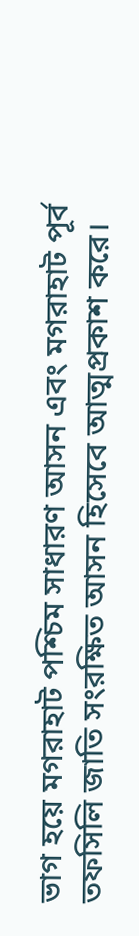ভাগ হয়ে মগরাহাট পশ্চিম সাধারণ আসন এবং মগরাহাট পূর্ব তফসিলি জাতি সংরক্ষিত আসন হিসেবে আত্মপ্রকাশ করে।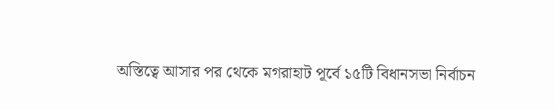অস্তিত্বে আসার পর থেকে মগরাহাট পূর্বে ১৫টি বিধানসভা নির্বাচন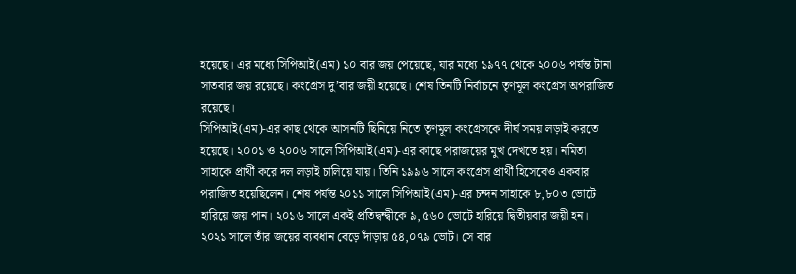হয়েছে। এর মধ্যে সিপিআই(এম) ১০ বার জয় পেয়েছে, যার মধ্যে ১৯৭৭ থেকে ২০০৬ পর্যন্ত টানা সাতবার জয় রয়েছে। কংগ্রেস দু’বার জয়ী হয়েছে। শেষ তিনটি নির্বাচনে তৃণমূল কংগ্রেস অপরাজিত রয়েছে।
সিপিআই(এম)-এর কাছ থেকে আসনটি ছিনিয়ে নিতে তৃণমূল কংগ্রেসকে দীর্ঘ সময় লড়াই করতে হয়েছে। ২০০১ ও ২০০৬ সালে সিপিআই(এম)-এর কাছে পরাজয়ের মুখ দেখতে হয়। নমিতা সাহাকে প্রার্থী করে দল লড়াই চালিয়ে যায়। তিনি ১৯৯৬ সালে কংগ্রেস প্রার্থী হিসেবেও একবার পরাজিত হয়েছিলেন। শেষ পর্যন্ত ২০১১ সালে সিপিআই(এম)-এর চন্দন সাহাকে ৮,৮০৩ ভোটে হারিয়ে জয় পান। ২০১৬ সালে একই প্রতিদ্বন্দ্বীকে ৯,৫৬০ ভোটে হারিয়ে দ্বিতীয়বার জয়ী হন। ২০২১ সালে তাঁর জয়ের ব্যবধান বেড়ে দাঁড়ায় ৫৪,০৭৯ ভোট। সে বার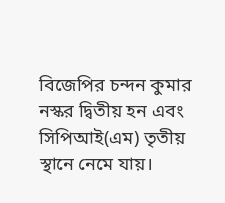বিজেপির চন্দন কুমার নস্কর দ্বিতীয় হন এবং সিপিআই(এম) তৃতীয় স্থানে নেমে যায়।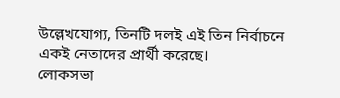উল্লেখযোগ্য, তিনটি দলই এই তিন নির্বাচনে একই নেতাদের প্রার্থী করেছে।
লোকসভা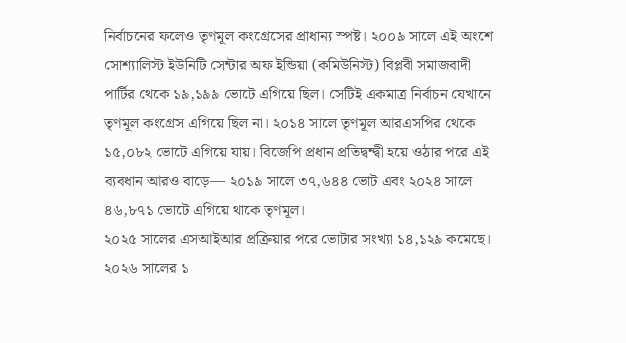নির্বাচনের ফলেও তৃণমূল কংগ্রেসের প্রাধান্য স্পষ্ট। ২০০৯ সালে এই অংশে সোশ্যালিস্ট ইউনিটি সেন্টার অফ ইন্ডিয়া (কমিউনিস্ট) বিপ্লবী সমাজবাদী পার্টির থেকে ১৯,১৯৯ ভোটে এগিয়ে ছিল। সেটিই একমাত্র নির্বাচন যেখানে তৃণমূল কংগ্রেস এগিয়ে ছিল না। ২০১৪ সালে তৃণমূল আরএসপির থেকে ১৫,০৮২ ভোটে এগিয়ে যায়। বিজেপি প্রধান প্রতিদ্বন্দ্বী হয়ে ওঠার পরে এই ব্যবধান আরও বাড়ে— ২০১৯ সালে ৩৭,৬৪৪ ভোট এবং ২০২৪ সালে ৪৬,৮৭১ ভোটে এগিয়ে থাকে তৃণমূল।
২০২৫ সালের এসআইআর প্রক্রিয়ার পরে ভোটার সংখ্যা ১৪,১২৯ কমেছে। ২০২৬ সালের ১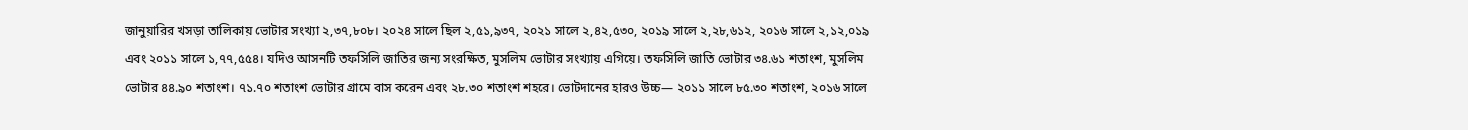জানুয়ারির খসড়া তালিকায় ভোটার সংখ্যা ২,৩৭,৮০৮। ২০২৪ সালে ছিল ২,৫১,৯৩৭, ২০২১ সালে ২,৪২,৫৩০, ২০১৯ সালে ২,২৮,৬১২, ২০১৬ সালে ২,১২,০১৯ এবং ২০১১ সালে ১,৭৭,৫৫৪। যদিও আসনটি তফসিলি জাতির জন্য সংরক্ষিত, মুসলিম ভোটার সংখ্যায় এগিয়ে। তফসিলি জাতি ভোটার ৩৪.৬১ শতাংশ, মুসলিম ভোটার ৪৪.৯০ শতাংশ। ৭১.৭০ শতাংশ ভোটার গ্রামে বাস করেন এবং ২৮.৩০ শতাংশ শহরে। ভোটদানের হারও উচ্চ— ২০১১ সালে ৮৫.৩০ শতাংশ, ২০১৬ সালে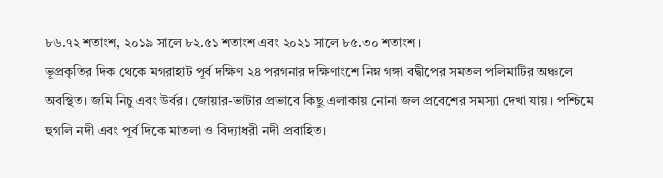৮৬.৭২ শতাংশ, ২০১৯ সালে ৮২.৫১ শতাংশ এবং ২০২১ সালে ৮৫.৩০ শতাংশ।
ভূপ্রকৃতির দিক থেকে মগরাহাট পূর্ব দক্ষিণ ২৪ পরগনার দক্ষিণাংশে নিম্ন গঙ্গা বদ্বীপের সমতল পলিমাটির অঞ্চলে অবস্থিত। জমি নিচু এবং উর্বর। জোয়ার-ভাটার প্রভাবে কিছু এলাকায় নোনা জল প্রবেশের সমস্যা দেখা যায়। পশ্চিমে হুগলি নদী এবং পূর্ব দিকে মাতলা ও বিদ্যাধরী নদী প্রবাহিত।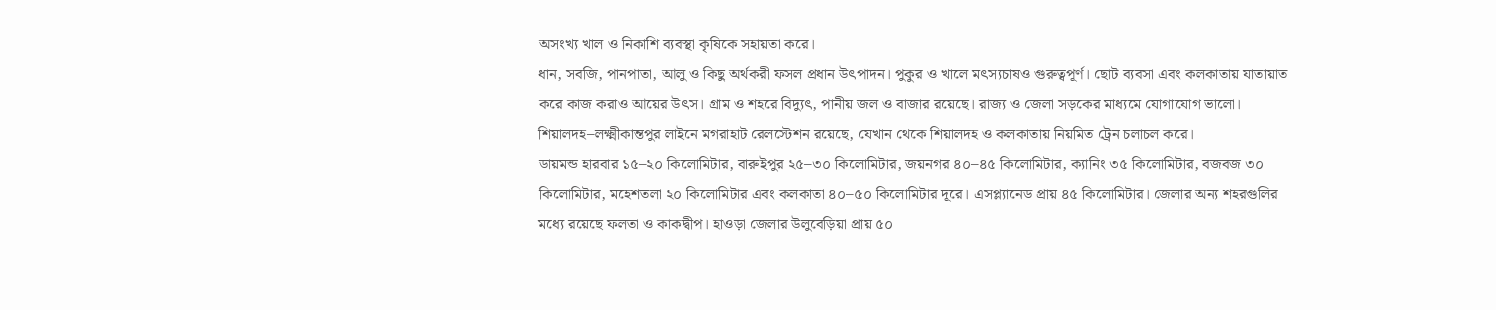অসংখ্য খাল ও নিকাশি ব্যবস্থা কৃষিকে সহায়তা করে।
ধান, সবজি, পানপাতা, আলু ও কিছু অর্থকরী ফসল প্রধান উৎপাদন। পুকুর ও খালে মৎস্যচাষও গুরুত্বপূর্ণ। ছোট ব্যবসা এবং কলকাতায় যাতায়াত করে কাজ করাও আয়ের উৎস। গ্রাম ও শহরে বিদ্যুৎ, পানীয় জল ও বাজার রয়েছে। রাজ্য ও জেলা সড়কের মাধ্যমে যোগাযোগ ভালো। শিয়ালদহ–লক্ষ্মীকান্তপুর লাইনে মগরাহাট রেলস্টেশন রয়েছে, যেখান থেকে শিয়ালদহ ও কলকাতায় নিয়মিত ট্রেন চলাচল করে।
ডায়মন্ড হারবার ১৫–২০ কিলোমিটার, বারুইপুর ২৫–৩০ কিলোমিটার, জয়নগর ৪০–৪৫ কিলোমিটার, ক্যানিং ৩৫ কিলোমিটার, বজবজ ৩০ কিলোমিটার, মহেশতলা ২০ কিলোমিটার এবং কলকাতা ৪০–৫০ কিলোমিটার দূরে। এসপ্ল্যানেড প্রায় ৪৫ কিলোমিটার। জেলার অন্য শহরগুলির মধ্যে রয়েছে ফলতা ও কাকদ্বীপ। হাওড়া জেলার উলুবেড়িয়া প্রায় ৫০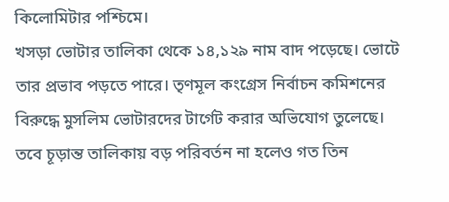কিলোমিটার পশ্চিমে।
খসড়া ভোটার তালিকা থেকে ১৪,১২৯ নাম বাদ পড়েছে। ভোটে তার প্রভাব পড়তে পারে। তৃণমূল কংগ্রেস নির্বাচন কমিশনের বিরুদ্ধে মুসলিম ভোটারদের টার্গেট করার অভিযোগ তুলেছে। তবে চূড়ান্ত তালিকায় বড় পরিবর্তন না হলেও গত তিন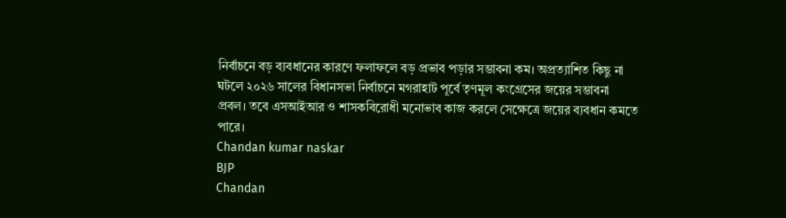নির্বাচনে বড় ব্যবধানের কারণে ফলাফলে বড় প্রভাব পড়ার সম্ভাবনা কম। অপ্রত্যাশিত কিছু না ঘটলে ২০২৬ সালের বিধানসভা নির্বাচনে মগরাহাট পূর্বে তৃণমূল কংগ্রেসের জয়ের সম্ভাবনা প্রবল। তবে এসআইআর ও শাসকবিরোধী মনোভাব কাজ করলে সেক্ষেত্রে জয়ের ব্যবধান কমতে পারে।
Chandan kumar naskar
BJP
Chandan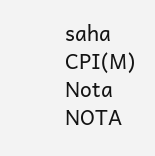saha
CPI(M)
Nota
NOTA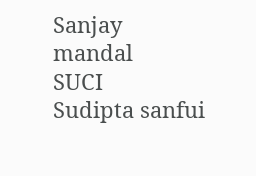Sanjay mandal
SUCI
Sudipta sanfui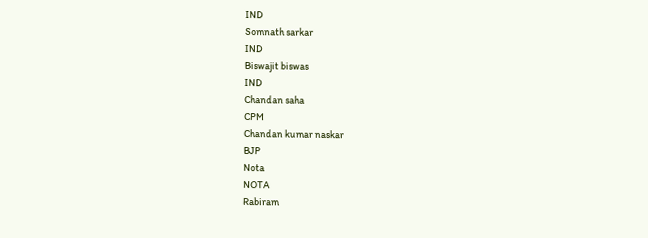IND
Somnath sarkar
IND
Biswajit biswas
IND
Chandan saha
CPM
Chandan kumar naskar
BJP
Nota
NOTA
Rabiram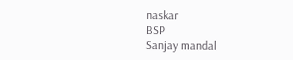naskar
BSP
Sanjay mandal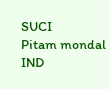SUCI
Pitam mondal
IND